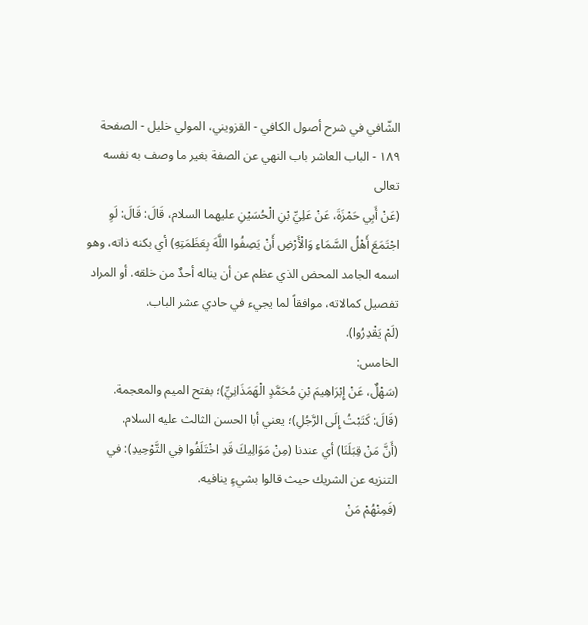الشّافي في شرح أصول الكافي - القزويني، المولي خليل - الصفحة ١٨٩ - الباب العاشر باب النهي عن الصفة بغير ما وصف به نفسه تعالى
(عَنْ أَبِي حَمْزَةَ، عَنْ عَلِيِّ بْنِ الْحُسَيْنِ عليهما السلام، قَالَ: قَالَ: لَوِ اجْتَمَعَ أَهْلُ السَّمَاءِ وَالْأَرْضِ أَنْ يَصِفُوا اللَّهَ بِعَظَمَتِهِ) أي بكنه ذاته، وهو اسمه الجامد المحض الذي عظم عن أن يناله أحدٌ من خلقه. أو المراد تفصيل كمالاته، موافقاً لما يجيء في حادي عشر الباب.
(لَمْ يَقْدِرُوا).
الخامس:
(سَهْلٌ، عَنْ إِبْرَاهِيمَ بْنِ مُحَمَّدٍ الْهَمَذَانِيِّ)؛ بفتح الميم والمعجمة.
(قَالَ: كَتَبْتُ إِلَى الرَّجُلِ)؛ يعني أبا الحسن الثالث عليه السلام.
(أَنَّ مَنْ قِبَلَنَا) أي عندنا (مِنْ مَوَالِيكَ قَدِ اخْتَلَفُوا فِي التَّوْحِيدِ): في التنزيه عن الشريك حيث قالوا بشيءٍ ينافيه.
(فَمِنْهُمْ مَنْ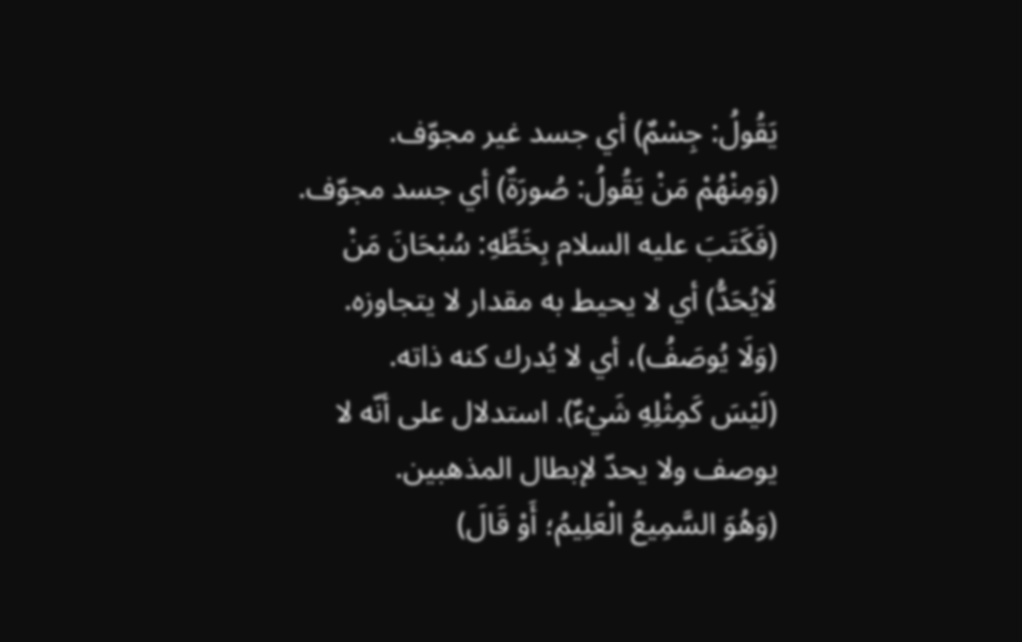يَقُولُ: جِسْمٌ) أي جسد غير مجوّف.
(وَمِنْهُمْ مَنْ يَقُولُ: صُورَةٌ) أي جسد مجوّف.
(فَكَتَبَ عليه السلام بِخَطِّهِ: سُبْحَانَ مَنْ لَايُحَدُّ) أي لا يحيط به مقدار لا يتجاوزه.
(وَلَا يُوصَفُ)، أي لا يُدرك كنه ذاته.
(لَيْسَ كَمِثْلِهِ شَيْءٌ). استدلال على أنّه لا يوصف ولا يحدّ لإبطال المذهبين.
(وَهُوَ السَّمِيعُ الْعَلِيمُ؛ أَوْ قَالَ)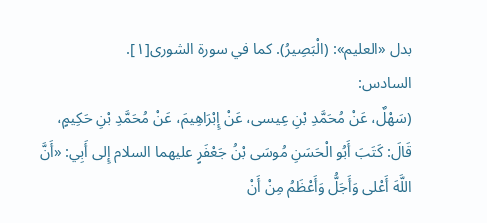بدل «العليم»: (الْبَصِيرُ). كما في سورة الشورى[١].
السادس:
(سَهْلٌ، عَنْ مُحَمَّدِ بْنِ عِيسى، عَنْ إِبْرَاهِيمَ، عَنْ مُحَمَّدِ بْنِ حَكِيمٍ، قَالَ: كَتَبَ أَبُو الْحَسَنِ مُوسَى بْنُ جَعْفَرٍ عليهما السلام إِلى أَبِي: «أَنَّ اللَّهَ أَعْلى وَأَجَلُّ وَأَعْظَمُ مِنْ أَنْ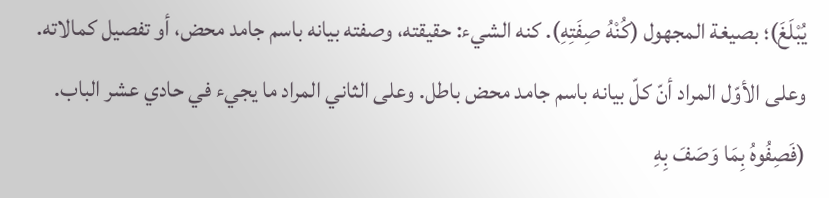يُبْلَغَ)؛ بصيغة المجهول (كُنْهُ صِفَتِهِ). كنه الشيء: حقيقته، وصفته بيانه باسم جامد محض، أو تفصيل كمالاته. وعلى الأوّل المراد أنّ كلّ بيانه باسم جامد محض باطل. وعلى الثاني المراد ما يجيء في حادي عشر الباب.
(فَصِفُوهُ بِمَا وَصَفَ بِهِ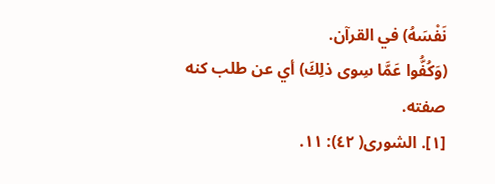نَفْسَهُ) في القرآن.
(وَكُفُّوا عَمَّا سِوى ذلِكَ) أي عن طلب كنه صفته.
[١]. الشورى( ٤٢): ١١.